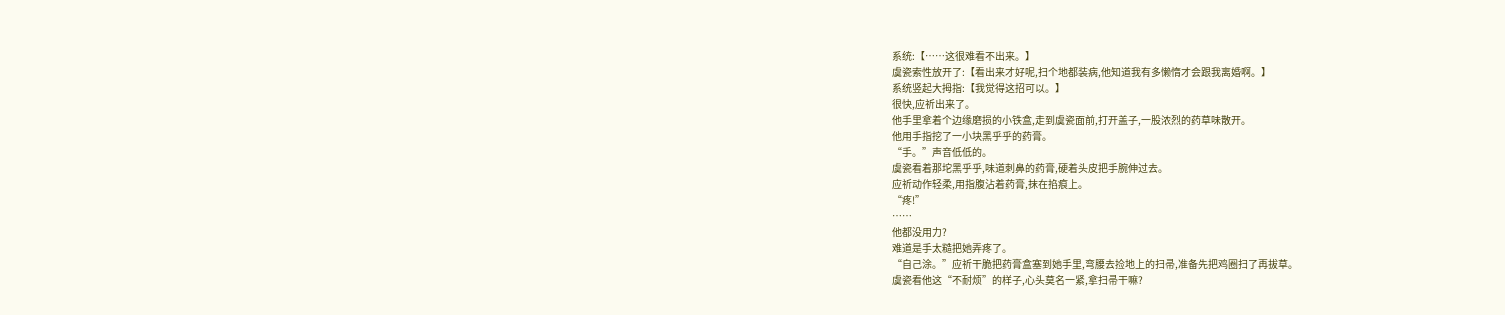系统:【……这很难看不出来。】
虞瓷索性放开了:【看出来才好呢,扫个地都装病,他知道我有多懒惰才会跟我离婚啊。】
系统竖起大拇指:【我觉得这招可以。】
很快,应祈出来了。
他手里拿着个边缘磨损的小铁盒,走到虞瓷面前,打开盖子,一股浓烈的药草味散开。
他用手指挖了一小块黑乎乎的药膏。
“手。”声音低低的。
虞瓷看着那坨黑乎乎,味道刺鼻的药膏,硬着头皮把手腕伸过去。
应祈动作轻柔,用指腹沾着药膏,抹在掐痕上。
“疼!”
……
他都没用力?
难道是手太糙把她弄疼了。
“自己涂。”应祈干脆把药膏盒塞到她手里,弯腰去捡地上的扫帚,准备先把鸡圈扫了再拔草。
虞瓷看他这“不耐烦”的样子,心头莫名一紧,拿扫帚干嘛?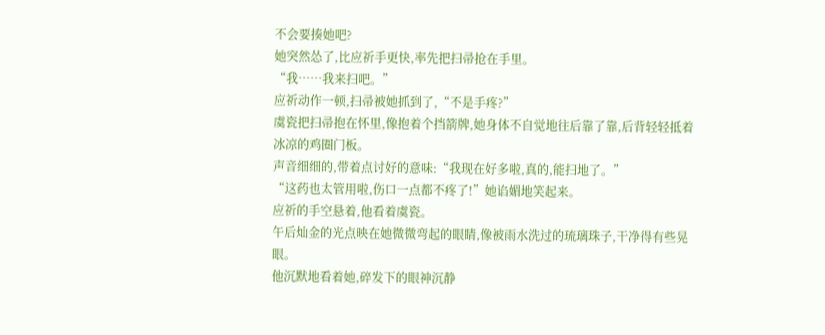不会要揍她吧?
她突然怂了,比应祈手更快,率先把扫帚抢在手里。
“我……我来扫吧。”
应祈动作一顿,扫帚被她抓到了,“不是手疼?”
虞瓷把扫帚抱在怀里,像抱着个挡箭牌,她身体不自觉地往后靠了靠,后背轻轻抵着冰凉的鸡圈门板。
声音细细的,带着点讨好的意味:“我现在好多啦,真的,能扫地了。”
“这药也太管用啦,伤口一点都不疼了!”她谄媚地笑起来。
应祈的手空悬着,他看着虞瓷。
午后灿金的光点映在她微微弯起的眼睛,像被雨水洗过的琉璃珠子,干净得有些晃眼。
他沉默地看着她,碎发下的眼神沉静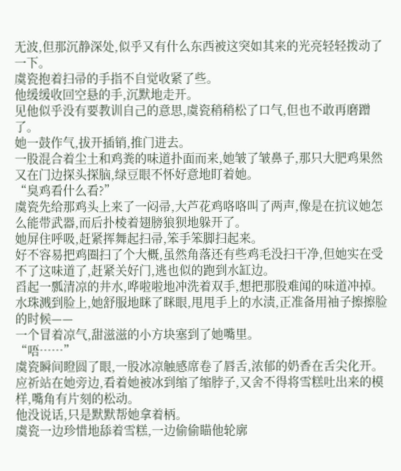无波,但那沉静深处,似乎又有什么东西被这突如其来的光亮轻轻拨动了一下。
虞瓷抱着扫帚的手指不自觉收紧了些。
他缓缓收回空悬的手,沉默地走开。
见他似乎没有要教训自己的意思,虞瓷稍稍松了口气,但也不敢再磨蹭了。
她一鼓作气,拔开插销,推门进去。
一股混合着尘土和鸡粪的味道扑面而来,她皱了皱鼻子,那只大肥鸡果然又在门边探头探脑,绿豆眼不怀好意地盯着她。
“臭鸡看什么看?”
虞瓷先给那鸡头上来了一闷帚,大芦花鸡咯咯叫了两声,像是在抗议她怎么能带武器,而后扑棱着翅膀狼狈地躲开了。
她屏住呼吸,赶紧挥舞起扫帚,笨手笨脚扫起来。
好不容易把鸡圈扫了个大概,虽然角落还有些鸡毛没扫干净,但她实在受不了这味道了,赶紧关好门,逃也似的跑到水缸边。
舀起一瓢清凉的井水,哗啦啦地冲洗着双手,想把那股难闻的味道冲掉。
水珠溅到脸上,她舒服地眯了眯眼,甩甩手上的水渍,正准备用袖子擦擦脸的时候——
一个冒着凉气,甜滋滋的小方块塞到了她嘴里。
“唔……”
虞瓷瞬间瞪圆了眼,一股冰凉触感席卷了唇舌,浓郁的奶香在舌尖化开。
应祈站在她旁边,看着她被冰到缩了缩脖子,又舍不得将雪糕吐出来的模样,嘴角有片刻的松动。
他没说话,只是默默帮她拿着柄。
虞瓷一边珍惜地舔着雪糕,一边偷偷瞄他轮廓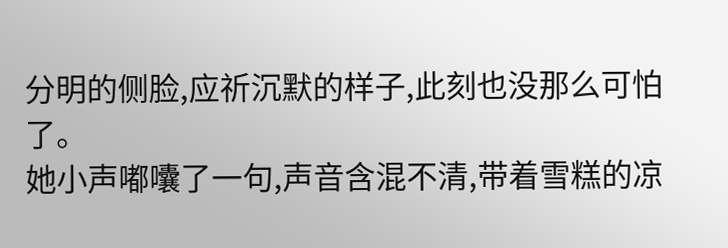分明的侧脸,应祈沉默的样子,此刻也没那么可怕了。
她小声嘟囔了一句,声音含混不清,带着雪糕的凉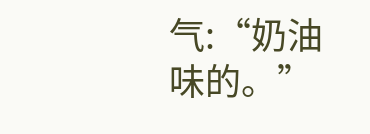气:“奶油味的。”